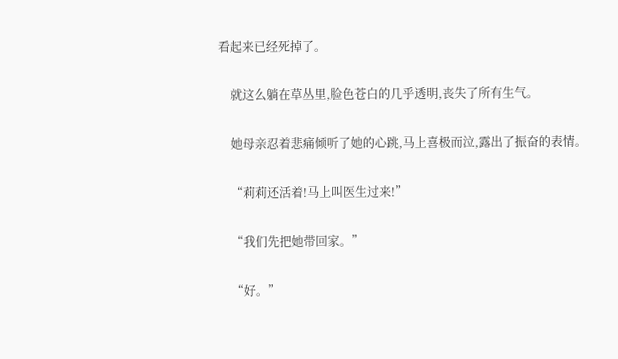看起来已经死掉了。

    就这么躺在草丛里,脸色苍白的几乎透明,丧失了所有生气。

    她母亲忍着悲痛倾听了她的心跳,马上喜极而泣,露出了振奋的表情。

    “莉莉还活着!马上叫医生过来!”

    “我们先把她带回家。”

    “好。”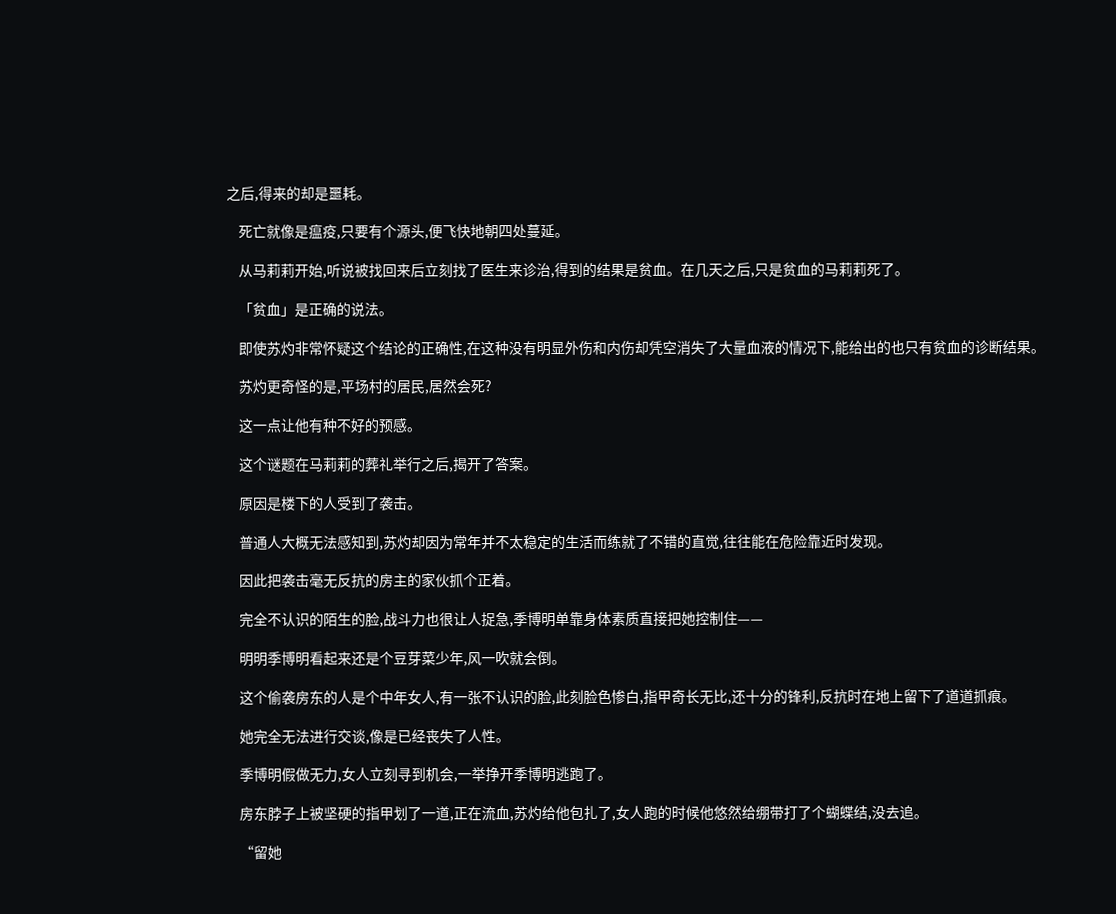之后,得来的却是噩耗。

    死亡就像是瘟疫,只要有个源头,便飞快地朝四处蔓延。

    从马莉莉开始,听说被找回来后立刻找了医生来诊治,得到的结果是贫血。在几天之后,只是贫血的马莉莉死了。

    「贫血」是正确的说法。

    即使苏灼非常怀疑这个结论的正确性,在这种没有明显外伤和内伤却凭空消失了大量血液的情况下,能给出的也只有贫血的诊断结果。

    苏灼更奇怪的是,平场村的居民,居然会死?

    这一点让他有种不好的预感。

    这个谜题在马莉莉的葬礼举行之后,揭开了答案。

    原因是楼下的人受到了袭击。

    普通人大概无法感知到,苏灼却因为常年并不太稳定的生活而练就了不错的直觉,往往能在危险靠近时发现。

    因此把袭击毫无反抗的房主的家伙抓个正着。

    完全不认识的陌生的脸,战斗力也很让人捉急,季博明单靠身体素质直接把她控制住——

    明明季博明看起来还是个豆芽菜少年,风一吹就会倒。

    这个偷袭房东的人是个中年女人,有一张不认识的脸,此刻脸色惨白,指甲奇长无比,还十分的锋利,反抗时在地上留下了道道抓痕。

    她完全无法进行交谈,像是已经丧失了人性。

    季博明假做无力,女人立刻寻到机会,一举挣开季博明逃跑了。

    房东脖子上被坚硬的指甲划了一道,正在流血,苏灼给他包扎了,女人跑的时候他悠然给绷带打了个蝴蝶结,没去追。

    “留她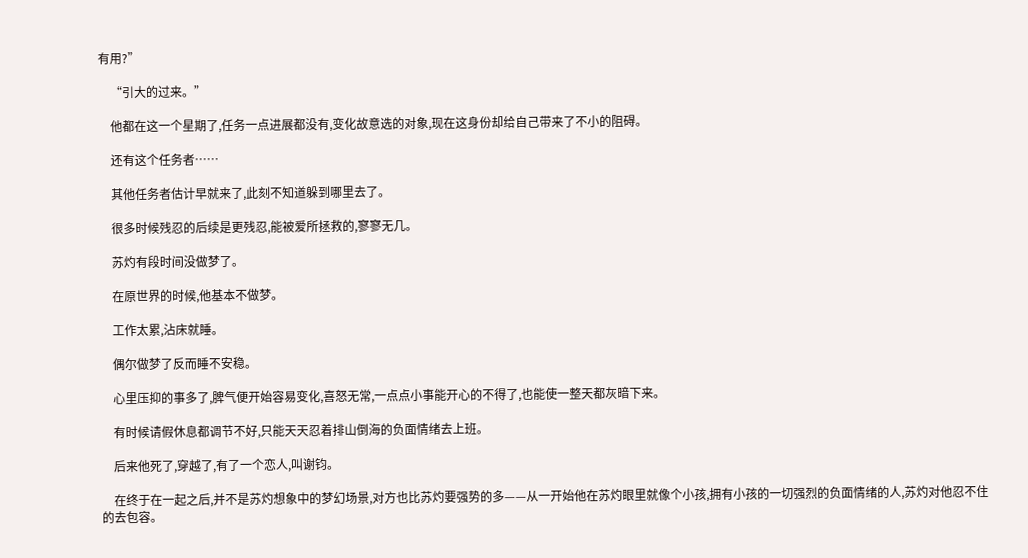有用?”

    “引大的过来。”

    他都在这一个星期了,任务一点进展都没有,变化故意选的对象,现在这身份却给自己带来了不小的阻碍。

    还有这个任务者……

    其他任务者估计早就来了,此刻不知道躲到哪里去了。

    很多时候残忍的后续是更残忍,能被爱所拯救的,寥寥无几。

    苏灼有段时间没做梦了。

    在原世界的时候,他基本不做梦。

    工作太累,沾床就睡。

    偶尔做梦了反而睡不安稳。

    心里压抑的事多了,脾气便开始容易变化,喜怒无常,一点点小事能开心的不得了,也能使一整天都灰暗下来。

    有时候请假休息都调节不好,只能天天忍着排山倒海的负面情绪去上班。

    后来他死了,穿越了,有了一个恋人,叫谢钧。

    在终于在一起之后,并不是苏灼想象中的梦幻场景,对方也比苏灼要强势的多——从一开始他在苏灼眼里就像个小孩,拥有小孩的一切强烈的负面情绪的人,苏灼对他忍不住的去包容。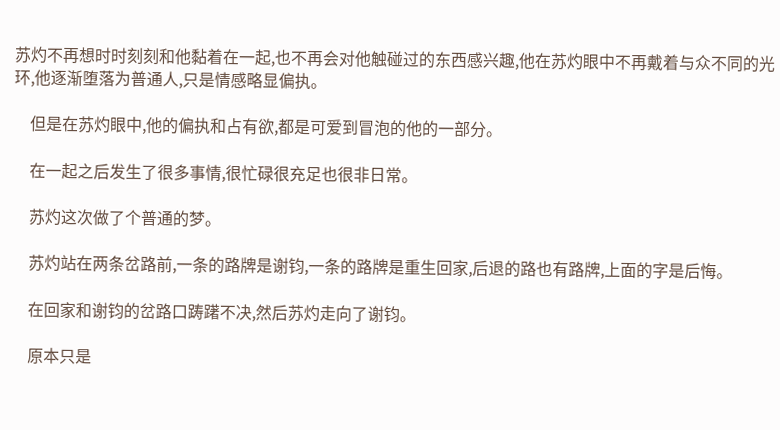苏灼不再想时时刻刻和他黏着在一起,也不再会对他触碰过的东西感兴趣,他在苏灼眼中不再戴着与众不同的光环,他逐渐堕落为普通人,只是情感略显偏执。

    但是在苏灼眼中,他的偏执和占有欲,都是可爱到冒泡的他的一部分。

    在一起之后发生了很多事情,很忙碌很充足也很非日常。

    苏灼这次做了个普通的梦。

    苏灼站在两条岔路前,一条的路牌是谢钧,一条的路牌是重生回家,后退的路也有路牌,上面的字是后悔。

    在回家和谢钧的岔路口踌躇不决,然后苏灼走向了谢钧。

    原本只是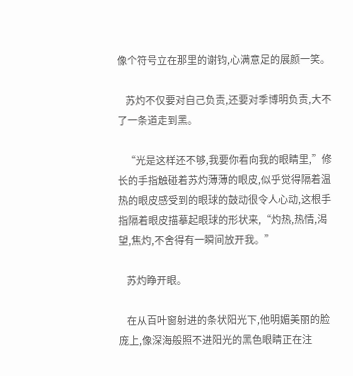像个符号立在那里的谢钧,心满意足的展颜一笑。

    苏灼不仅要对自己负责,还要对季博明负责,大不了一条道走到黑。

    “光是这样还不够,我要你看向我的眼睛里,”修长的手指触碰着苏灼薄薄的眼皮,似乎觉得隔着温热的眼皮感受到的眼球的鼓动很令人心动,这根手指隔着眼皮描摹起眼球的形状来,“灼热,热情,渴望,焦灼,不舍得有一瞬间放开我。”

    苏灼睁开眼。

    在从百叶窗射进的条状阳光下,他明媚美丽的脸庞上,像深海般照不进阳光的黑色眼睛正在注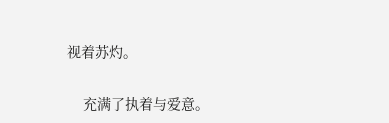视着苏灼。

    充满了执着与爱意。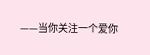——当你关注一个爱你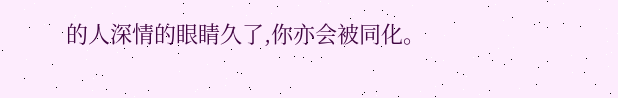的人深情的眼睛久了,你亦会被同化。